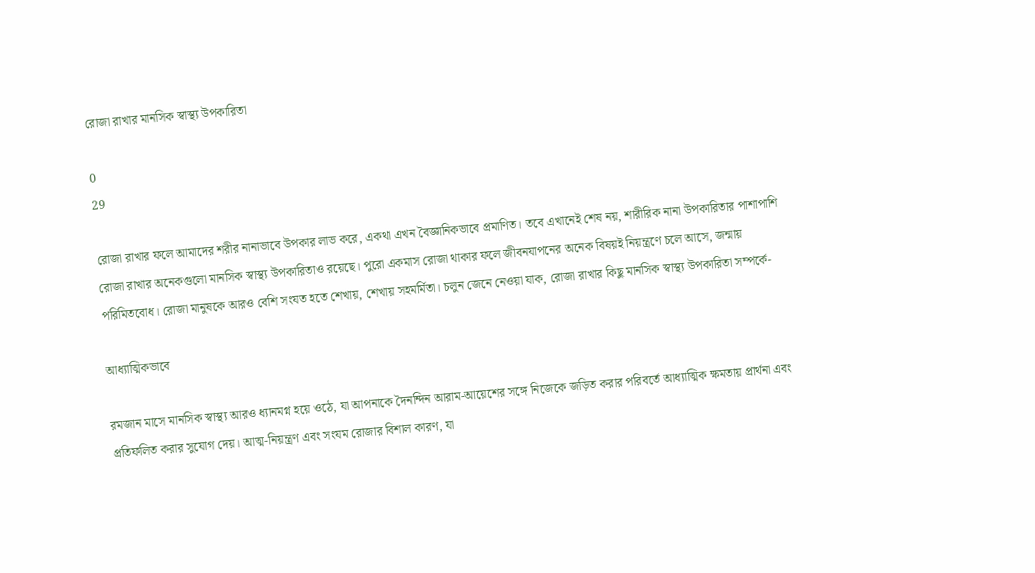রোজা রাখার মানসিক স্বাস্থ্য উপকারিতা

0
29

রোজা রাখার ফলে আমাদের শরীর নানাভাবে উপকার লাভ করে, একথা এখন বৈজ্ঞানিকভাবে প্রমাণিত। তবে এখানেই শেষ নয়, শারীরিক নানা উপকারিতার পাশাপাশি রোজা রাখার অনেকগুলো মানসিক স্বাস্থ্য উপকারিতাও রয়েছে। পুরো একমাস রোজা থাকার ফলে জীবনযাপনের অনেক বিষয়ই নিয়ন্ত্রণে চলে আসে, জন্মায় পরিমিতবোধ। রোজা মানুষকে আরও বেশি সংযত হতে শেখায়, শেখায় সহমর্মিতা। চলুন জেনে নেওয়া যাক, রোজা রাখার কিছু মানসিক স্বাস্থ্য উপকারিতা সম্পর্কে-

আধ্যাত্মিকভাবে

রমজান মাসে মানসিক স্বাস্থ্য আরও ধ্যানমগ্ন হয়ে ওঠে, যা আপনাকে দৈনন্দিন আরাম-আয়েশের সঙ্গে নিজেকে জড়িত করার পরিবর্তে আধ্যাত্মিক ক্ষমতায় প্রার্থনা এবং প্রতিফলিত করার সুযোগ দেয়। আত্ম-নিয়ন্ত্রণ এবং সংযম রোজার বিশাল কারণ, যা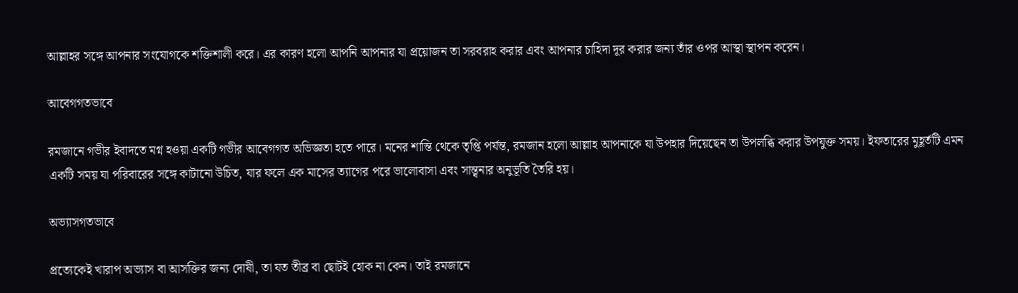আল্লাহর সঙ্গে আপনার সংযোগকে শক্তিশালী করে। এর কারণ হলো আপনি আপনার যা প্রয়োজন তা সরবরাহ করার এবং আপনার চাহিদা দূর করার জন্য তাঁর ওপর আস্থা স্থাপন করেন।

আবেগগতভাবে

রমজানে গভীর ইবাদতে মগ্ন হওয়া একটি গভীর আবেগগত অভিজ্ঞতা হতে পারে। মনের শান্তি থেকে তৃপ্তি পর্যন্ত, রমজান হলো আল্লাহ আপনাকে যা উপহার দিয়েছেন তা উপলব্ধি করার উপযুক্ত সময়। ইফতারের মুহূর্তটি এমন একটি সময় যা পরিবারের সঙ্গে কাটানো উচিত, যার ফলে এক মাসের ত্যাগের পরে ভালোবাসা এবং সান্ত্বনার অনুভূতি তৈরি হয়।

অভ্যাসগতভাবে

প্রত্যেকেই খারাপ অভ্যাস বা আসক্তির জন্য দোষী, তা যত তীব্র বা ছোটই হোক না কেন। তাই রমজানে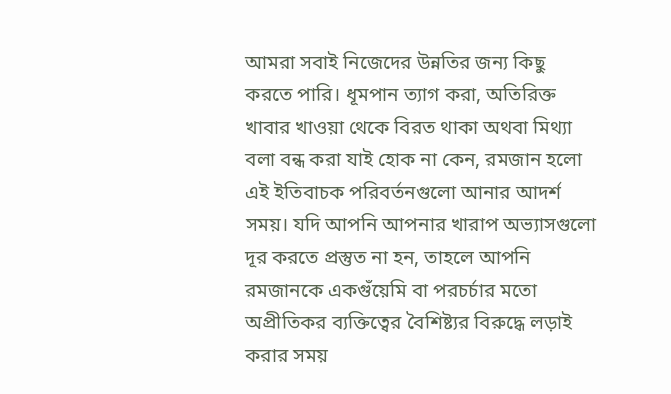আমরা সবাই নিজেদের উন্নতির জন্য কিছু করতে পারি। ধূমপান ত্যাগ করা, অতিরিক্ত খাবার খাওয়া থেকে বিরত থাকা অথবা মিথ্যা বলা বন্ধ করা যাই হোক না কেন, রমজান হলো এই ইতিবাচক পরিবর্তনগুলো আনার আদর্শ সময়। যদি আপনি আপনার খারাপ অভ্যাসগুলো দূর করতে প্রস্তুত না হন, তাহলে আপনি রমজানকে একগুঁয়েমি বা পরচর্চার মতো অপ্রীতিকর ব্যক্তিত্বের বৈশিষ্ট্যর বিরুদ্ধে লড়াই করার সময়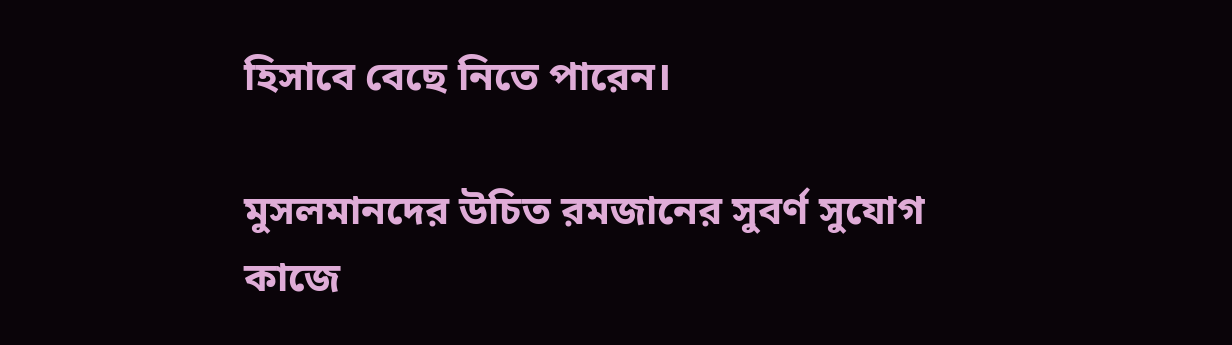হিসাবে বেছে নিতে পারেন।

মুসলমানদের উচিত রমজানের সুবর্ণ সুযোগ কাজে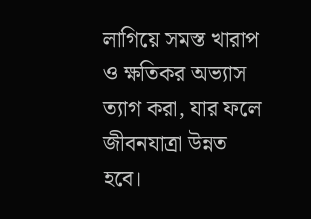লাগিয়ে সমস্ত খারাপ ও ক্ষতিকর অভ্যাস ত্যাগ করা, যার ফলে জীবনযাত্রা উন্নত হবে।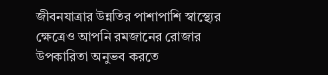জীবনযাত্রার উন্নতির পাশাপাশি স্বাস্থ্যের ক্ষেত্রেও আপনি রমজানের রোজার উপকারিতা অনুভব করতে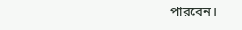পারবেন।